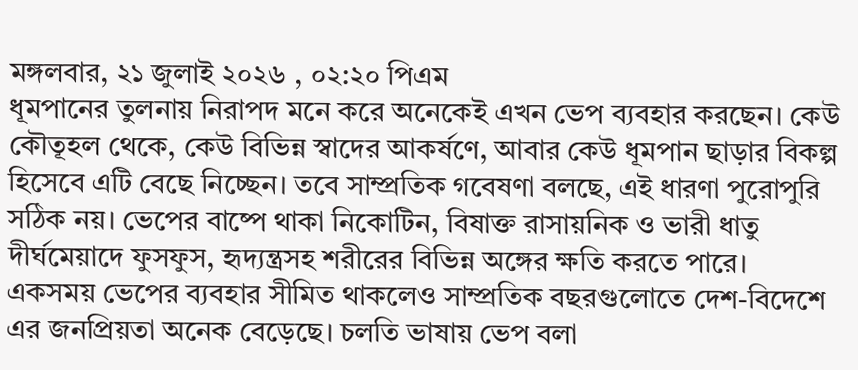মঙ্গলবার, ২১ জুলাই ২০২৬ , ০২:২০ পিএম
ধূমপানের তুলনায় নিরাপদ মনে করে অনেকেই এখন ভেপ ব্যবহার করছেন। কেউ কৌতূহল থেকে, কেউ বিভিন্ন স্বাদের আকর্ষণে, আবার কেউ ধূমপান ছাড়ার বিকল্প হিসেবে এটি বেছে নিচ্ছেন। তবে সাম্প্রতিক গবেষণা বলছে, এই ধারণা পুরোপুরি সঠিক নয়। ভেপের বাষ্পে থাকা নিকোটিন, বিষাক্ত রাসায়নিক ও ভারী ধাতু দীর্ঘমেয়াদে ফুসফুস, হৃদ্যন্ত্রসহ শরীরের বিভিন্ন অঙ্গের ক্ষতি করতে পারে।
একসময় ভেপের ব্যবহার সীমিত থাকলেও সাম্প্রতিক বছরগুলোতে দেশ-বিদেশে এর জনপ্রিয়তা অনেক বেড়েছে। চলতি ভাষায় ভেপ বলা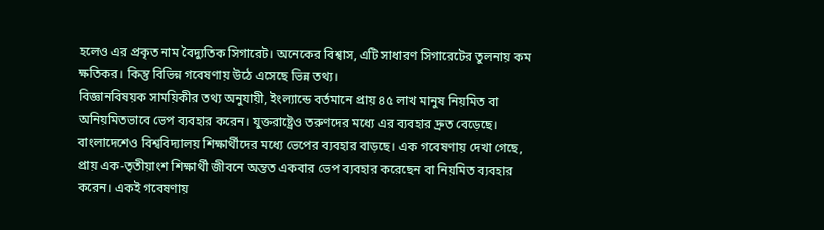হলেও এর প্রকৃত নাম বৈদ্যুতিক সিগারেট। অনেকের বিশ্বাস, এটি সাধারণ সিগারেটের তুলনায় কম ক্ষতিকর। কিন্তু বিভিন্ন গবেষণায় উঠে এসেছে ভিন্ন তথ্য।
বিজ্ঞানবিষয়ক সাময়িকীর তথ্য অনুযায়ী, ইংল্যান্ডে বর্তমানে প্রায় ৪৫ লাখ মানুষ নিয়মিত বা অনিয়মিতভাবে ভেপ ব্যবহার করেন। যুক্তরাষ্ট্রেও তরুণদের মধ্যে এর ব্যবহার দ্রুত বেড়েছে। বাংলাদেশেও বিশ্ববিদ্যালয় শিক্ষার্থীদের মধ্যে ভেপের ব্যবহার বাড়ছে। এক গবেষণায় দেখা গেছে, প্রায় এক-তৃতীয়াংশ শিক্ষার্থী জীবনে অন্তত একবার ভেপ ব্যবহার করেছেন বা নিয়মিত ব্যবহার করেন। একই গবেষণায়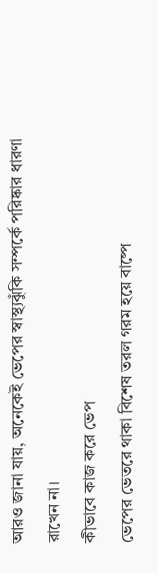আরও জানা যায়, অনেকেই ভেপের স্বাস্থ্যঝুঁকি সম্পর্কে পরিষ্কার ধারণা রাখেন না।
কীভাবে কাজ করে ভেপ
ভেপের ভেতরে থাকা বিশেষ তরল গরম হয়ে বাষ্পে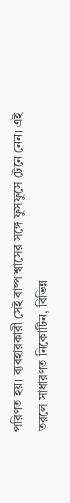পরিণত হয়। ব্যবহারকারী সেই বাষ্প শ্বাসের সঙ্গে ফুসফুসে টেনে নেন। এই তরলে সাধারণত নিকোটিন, বিভিন্ন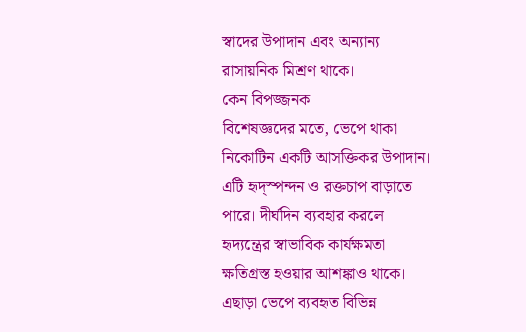স্বাদের উপাদান এবং অন্যান্য রাসায়নিক মিশ্রণ থাকে।
কেন বিপজ্জনক
বিশেষজ্ঞদের মতে, ভেপে থাকা নিকোটিন একটি আসক্তিকর উপাদান। এটি হৃদ্স্পন্দন ও রক্তচাপ বাড়াতে পারে। দীর্ঘদিন ব্যবহার করলে হৃদ্যন্ত্রের স্বাভাবিক কার্যক্ষমতা ক্ষতিগ্রস্ত হওয়ার আশঙ্কাও থাকে।
এছাড়া ভেপে ব্যবহৃত বিভিন্ন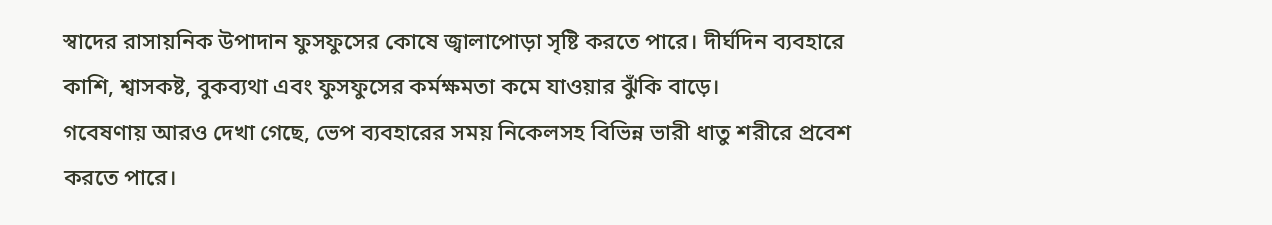স্বাদের রাসায়নিক উপাদান ফুসফুসের কোষে জ্বালাপোড়া সৃষ্টি করতে পারে। দীর্ঘদিন ব্যবহারে কাশি, শ্বাসকষ্ট, বুকব্যথা এবং ফুসফুসের কর্মক্ষমতা কমে যাওয়ার ঝুঁকি বাড়ে।
গবেষণায় আরও দেখা গেছে, ভেপ ব্যবহারের সময় নিকেলসহ বিভিন্ন ভারী ধাতু শরীরে প্রবেশ করতে পারে।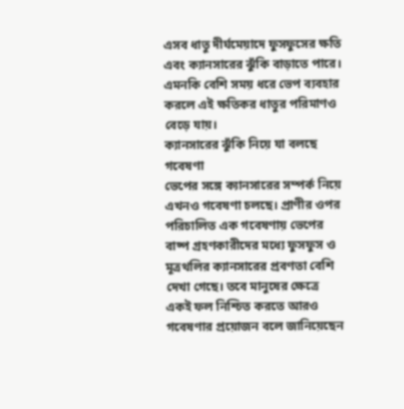এসব ধাতু দীর্ঘমেয়াদে ফুসফুসের ক্ষতি এবং ক্যানসারের ঝুঁকি বাড়াতে পারে। এমনকি বেশি সময় ধরে ভেপ ব্যবহার করলে এই ক্ষতিকর ধাতুর পরিমাণও বেড়ে যায়।
ক্যানসারের ঝুঁকি নিয়ে যা বলছে গবেষণা
ভেপের সঙ্গে ক্যানসারের সম্পর্ক নিয়ে এখনও গবেষণা চলছে। প্রাণীর ওপর পরিচালিত এক গবেষণায় ভেপের বাষ্প গ্রহণকারীদের মধ্যে ফুসফুস ও মূত্রথলির ক্যানসারের প্রবণতা বেশি দেখা গেছে। তবে মানুষের ক্ষেত্রে একই ফল নিশ্চিত করতে আরও গবেষণার প্রয়োজন বলে জানিয়েছেন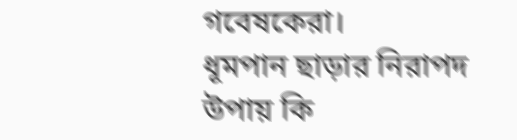গবেষকেরা।
ধূমপান ছাড়ার নিরাপদ উপায় কি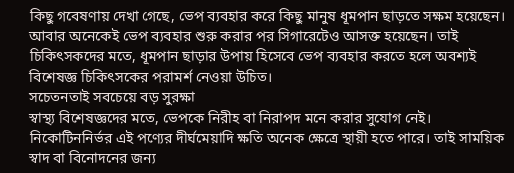কিছু গবেষণায় দেখা গেছে, ভেপ ব্যবহার করে কিছু মানুষ ধূমপান ছাড়তে সক্ষম হয়েছেন। আবার অনেকেই ভেপ ব্যবহার শুরু করার পর সিগারেটেও আসক্ত হয়েছেন। তাই চিকিৎসকদের মতে, ধূমপান ছাড়ার উপায় হিসেবে ভেপ ব্যবহার করতে হলে অবশ্যই বিশেষজ্ঞ চিকিৎসকের পরামর্শ নেওয়া উচিত।
সচেতনতাই সবচেয়ে বড় সুরক্ষা
স্বাস্থ্য বিশেষজ্ঞদের মতে, ভেপকে নিরীহ বা নিরাপদ মনে করার সুযোগ নেই। নিকোটিননির্ভর এই পণ্যের দীর্ঘমেয়াদি ক্ষতি অনেক ক্ষেত্রে স্থায়ী হতে পারে। তাই সাময়িক স্বাদ বা বিনোদনের জন্য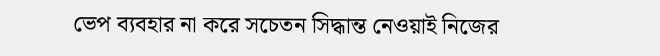ভেপ ব্যবহার না করে সচেতন সিদ্ধান্ত নেওয়াই নিজের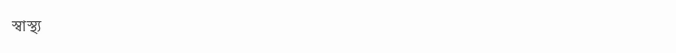স্বাস্থ্য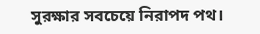সুরক্ষার সবচেয়ে নিরাপদ পথ।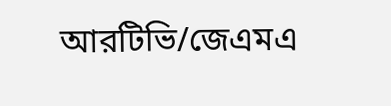আরটিভি/জেএমএ